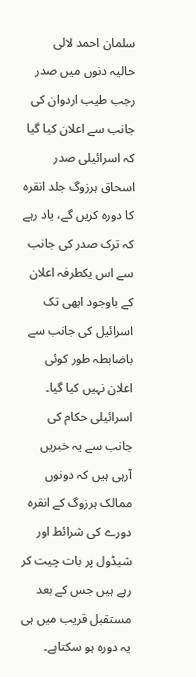سلمان احمد لالی
حالیہ دنوں میں صدر رجب طیب اردوان کی جانب سے اعلان کیا گیا کہ اسرائیلی صدر اسحاق ہرزوگ جلد انقرہ کا دورہ کریں گے، یاد رہے کہ ترک صدر کی جانب سے اس یکطرفہ اعلان کے باوجود ابھی تک اسرائیل کی جانب سے باضابطہ طور کوئی اعلان نہیں کیا گیا۔ اسرائیلی حکام کی جانب سے یہ خبریں آرہی ہیں کہ دونوں ممالک ہرزوگ کے انقرہ دورے کی شرائط اور شیڈول پر بات چیت کر رہے ہیں جس کے بعد مستقبل قریب میں ہی یہ دورہ ہو سکتاہے۔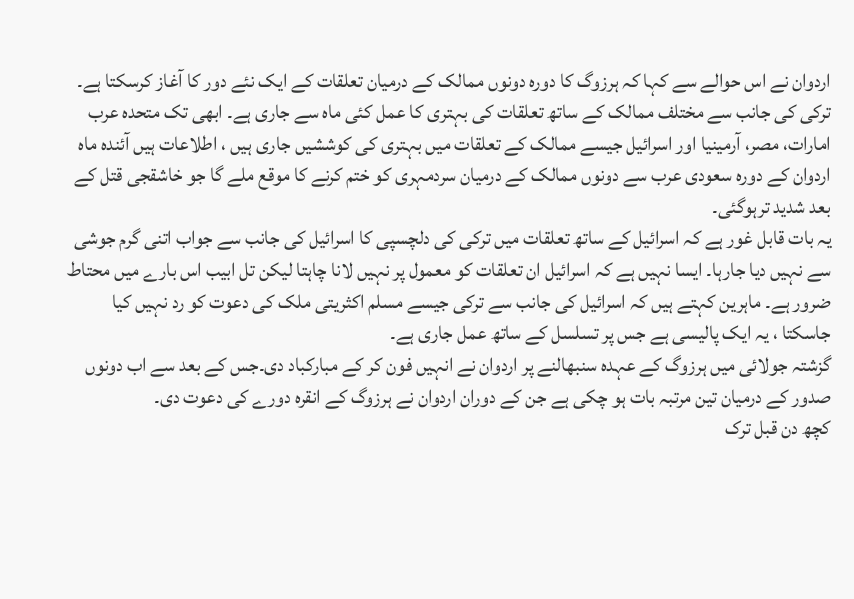اردوان نے اس حوالے سے کہا کہ ہرزوگ کا دورہ دونوں ممالک کے درمیان تعلقات کے ایک نئے دور کا آغاز کرسکتا ہے۔
ترکی کی جانب سے مختلف ممالک کے ساتھ تعلقات کی بہتری کا عمل کئی ماہ سے جاری ہے۔ ابھی تک متحدہ عرب امارات، مصر، آرمینیا اور اسرائیل جیسے ممالک کے تعلقات میں بہتری کی کوششیں جاری ہیں ، اطلاعات ہیں آئندہ ماہ اردوان کے دورہ سعودی عرب سے دونوں ممالک کے درمیان سردمہری کو ختم کرنے کا موقع ملے گا جو خاشقجی قتل کے بعد شدید ترہوگئی۔
یہ بات قابل غور ہے کہ اسرائیل کے ساتھ تعلقات میں ترکی کی دلچسپی کا اسرائیل کی جانب سے جواب اتنی گرم جوشی سے نہیں دیا جارہا۔ ایسا نہیں ہے کہ اسرائیل ان تعلقات کو معمول پر نہیں لانا چاہتا لیکن تل ابیب اس بارے میں محتاط ضرور ہے۔ ماہرین کہتے ہیں کہ اسرائیل کی جانب سے ترکی جیسے مسلم اکثریتی ملک کی دعوت کو رد نہیں کیا جاسکتا ، یہ ایک پالیسی ہے جس پر تسلسل کے ساتھ عمل جاری ہے۔
گزشتہ جولائی میں ہرزوگ کے عہدہ سنبھالنے پر اردوان نے انہیں فون کر کے مبارکباد دی۔جس کے بعد سے اب دونوں صدور کے درمیان تین مرتبہ بات ہو چکی ہے جن کے دوران اردوان نے ہرزوگ کے انقرہ دورے کی دعوت دی۔
کچھ دن قبل ترک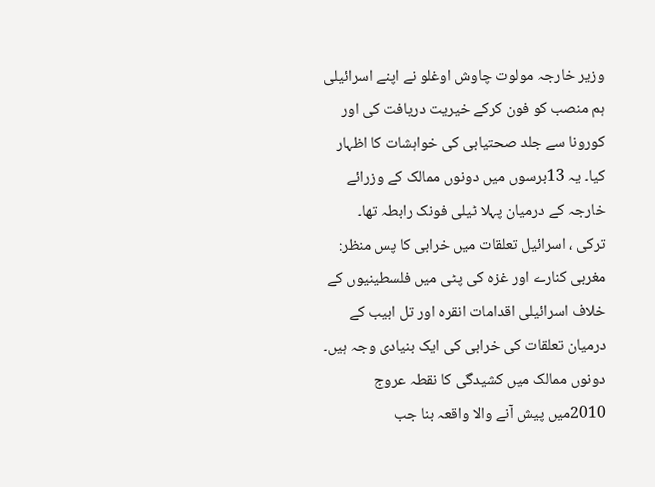وزیر خارجہ مولوت چاوش اوغلو نے اپنے اسرائیلی ہم منصب کو فون کرکے خیریت دریافت کی اور کورونا سے جلد صحتیابی کی خواہشات کا اظہار کیا۔ یہ 13برسوں میں دونوں ممالک کے وزرائے خارجہ کے درمیان پہلا ٹیلی فونک رابطہ تھا۔
ترکی ، اسرائیل تعلقات میں خرابی کا پس منظر:
مغربی کنارے اور غزہ کی پٹی میں فلسطینیوں کے خلاف اسرائیلی اقدامات انقرہ اور تل ابیب کے درمیان تعلقات کی خرابی کی ایک بنیادی وجہ ہیں۔ دونوں ممالک میں کشیدگی کا نقطہ عروج 2010میں پیش آنے والا واقعہ بنا جب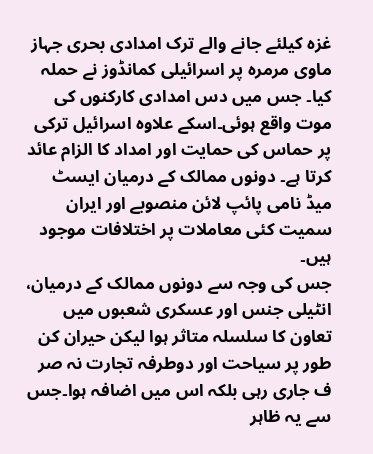غزہ کیلئے جانے والے ترک امدادی بحری جہاز ماوی مرمرہ پر اسرائیلی کمانڈوز نے حملہ کیا۔ جس میں دس امدادی کارکنوں کی موت واقع ہوئی۔اسکے علاوہ اسرائیل ترکی پر حماس کی حمایت اور امداد کا الزام عائد کرتا ہے۔ دونوں ممالک کے درمیان ایسٹ میڈ نامی پائپ لائن منصوبے اور ایران سمیت کئی معاملات پر اختلافات موجود ہیں۔
جس کی وجہ سے دونوں ممالک کے درمیان، انٹیلی جنس اور عسکری شعبوں میں تعاون کا سلسلہ متاثر ہوا لیکن حیران کن طور پر سیاحت اور دوطرفہ تجارت نہ صر ف جاری رہی بلکہ اس میں اضافہ ہوا۔جس سے یہ ظاہر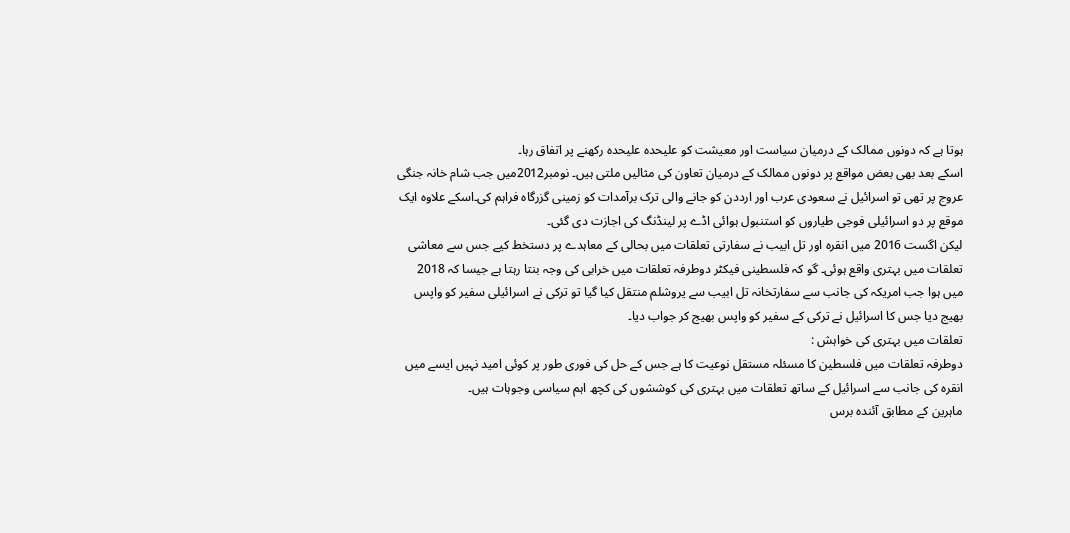ہوتا ہے کہ دونوں ممالک کے درمیان سیاست اور معیشت کو علیحدہ علیحدہ رکھنے پر اتفاق رہا۔
اسکے بعد بھی بعض مواقع پر دونوں ممالک کے درمیان تعاون کی مثالیں ملتی ہیں۔ نومبر2012میں جب شام خانہ جنگی عروج پر تھی تو اسرائیل نے سعودی عرب اور ارددن کو جانے والی ترک برآمدات کو زمینی گزرگاہ فراہم کی۔اسکے علاوہ ایک موقع پر دو اسرائیلی فوجی طیاروں کو استنبول ہوائی اڈے پر لینڈنگ کی اجازت دی گئی۔
لیکن اگست 2016 میں انقرہ اور تل ابیب نے سفارتی تعلقات میں بحالی کے معاہدے پر دستخط کیے جس سے معاشی تعلقات میں بہتری واقع ہوئی۔ گو کہ فلسطینی فیکٹر دوطرفہ تعلقات میں خرابی کی وجہ بنتا رہتا ہے جیسا کہ 2018 میں ہوا جب امریکہ کی جانب سے سفارتخانہ تل ابیب سے یروشلم منتقل کیا گیا تو ترکی نے اسرائیلی سفیر کو واپس بھیج دیا جس کا اسرائیل نے ترکی کے سفیر کو واپس بھیج کر جواب دیا۔
تعلقات میں بہتری کی خواہش :
دوطرفہ تعلقات میں فلسطین کا مسئلہ مستقل نوعیت کا ہے جس کے حل کی فوری طور پر کوئی امید نہیں ایسے میں انقرہ کی جانب سے اسرائیل کے ساتھ تعلقات میں بہتری کی کوششوں کی کچھ اہم سیاسی وجوہات ہیں۔
ماہرین کے مطابق آئندہ برس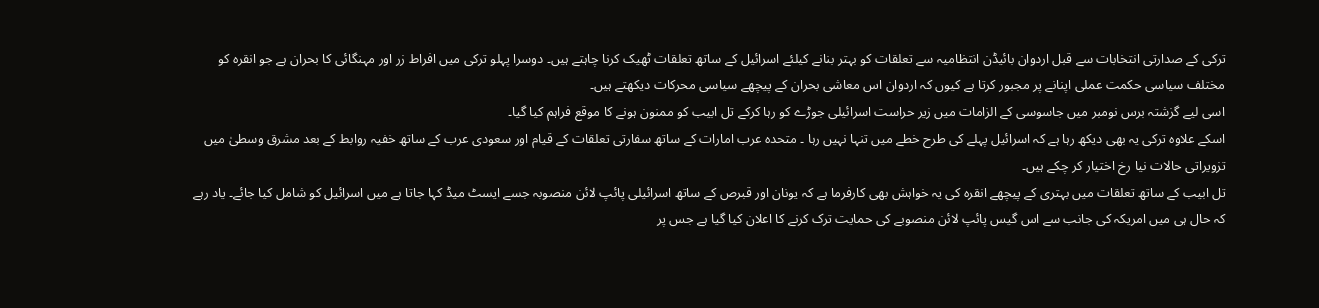ترکی کے صدارتی انتخابات سے قبل اردوان بائیڈن انتظامیہ سے تعلقات کو بہتر بنانے کیلئے اسرائیل کے ساتھ تعلقات ٹھیک کرنا چاہتے ہیں۔ دوسرا پہلو ترکی میں افراط زر اور مہنگائی کا بحران ہے جو انقرہ کو مختلف سیاسی حکمت عملی اپنانے پر مجبور کرتا ہے کیوں کہ اردوان اس معاشی بحران کے پیچھے سیاسی محرکات دیکھتے ہیں۔
اسی لیے گزشتہ برس نومبر میں جاسوسی کے الزامات میں زیر حراست اسرائیلی جوڑے کو رہا کرکے تل ابیب کو ممنون ہونے کا موقع فراہم کیا گیا۔
اسکے علاوہ ترکی یہ بھی دیکھ رہا ہے کہ اسرائیل پہلے کی طرح خطے میں تنہا نہیں رہا ۔ متحدہ عرب امارات کے ساتھ سفارتی تعلقات کے قیام اور سعودی عرب کے ساتھ خفیہ روابط کے بعد مشرق وسطیٰ میں تزویراتی حالات نیا رخ اختیار کر چکے ہیں۔
تل ابیب کے ساتھ تعلقات میں بہتری کے پیچھے انقرہ کی یہ خواہش بھی کارفرما ہے کہ یونان اور قبرص کے ساتھ اسرائیلی پائپ لائن منصوبہ جسے ایسٹ میڈ کہا جاتا ہے میں اسرائیل کو شامل کیا جائے۔ یاد رہے کہ حال ہی میں امریکہ کی جانب سے اس گیس پائپ لائن منصوبے کی حمایت ترک کرنے کا اعلان کیا گیا ہے جس پر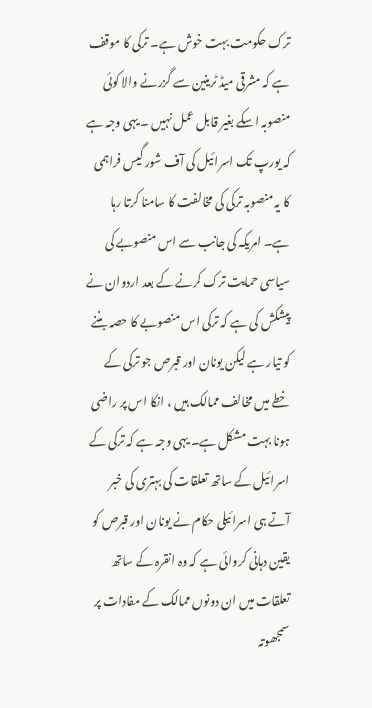ترک حکومت بہت خوش ہے۔ ترکی کا موقف ہے کہ مشرقی میڈ ٹرینین سے گزرنے والا کوئی منصوبہ اسکے بغیر قابل عمل نہیں ۔ یہی وجہ ہے کہ یورپ تک اسرائیل کی آف شور گیس فراہمی کا یہ منصوبہ ترکی کی مخالفت کا سامنا کرتا رہا ہے۔ امریکہ کی جانب سے اس منصوبے کی سیاسی حمایت ترک کرنے کے بعد اردوان نے پیشکش کی ہے کہ ترکی اس منصوبے کا حصہ بننے کو تیار ہے لیکن یونان اور قبرص جو ترکی کے خطے میں مخالف ممالک ہیں ، انکا اس پر راضی ہونا بہت مشکل ہے۔ یہی وجہ ہے کہ ترکی کے اسرائیل کے ساتھ تعلقات کی بہتری کی خبر آتے ہی اسرائیلی حکام نے یونان اور قبرص کو یقین دہانی کروائی ہے کہ وہ انقرہ کے ساتھ تعلقات میں ان دونوں ممالک کے مفادات پر سمجھوتہ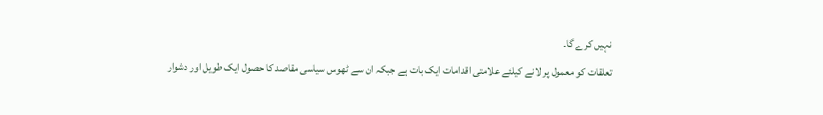نہیں کرے گا۔
تعلقات کو معمول پر لانے کیلئے علامتی اقدامات ایک بات ہے جبکہ ان سے ٹھوس سیاسی مقاصد کا حصول ایک طویل اور دشوار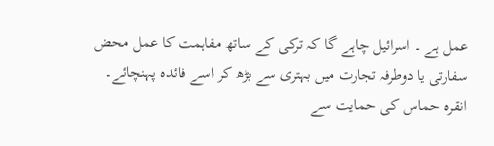عمل ہے ۔ اسرائیل چاہے گا کہ ترکی کے ساتھ مفاہمت کا عمل محض سفارتی یا دوطرفہ تجارت میں بہتری سے بڑھ کر اسے فائدہ پہنچائے۔ انقرہ حماس کی حمایت سے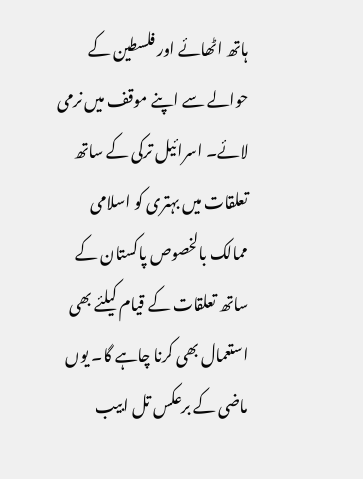ہاتھ اٹھائے اور فلسطین کے حوالے سے اپنے موقف میں نرمی لائے۔ اسرائیل ترکی کے ساتھ تعلقات میں بہتری کو اسلامی ممالک بالخصوص پاکستان کے ساتھ تعلقات کے قیام کیلئے بھی استعمال بھی کرنا چاہے گا۔ یوں ماضی کے برعکس تل ابیب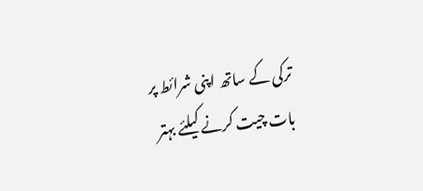ترکی کے ساتھ اپنی شرائط پر بات چیت کرنے کیلئے بہتر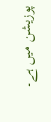پوزیشن میں ہے۔